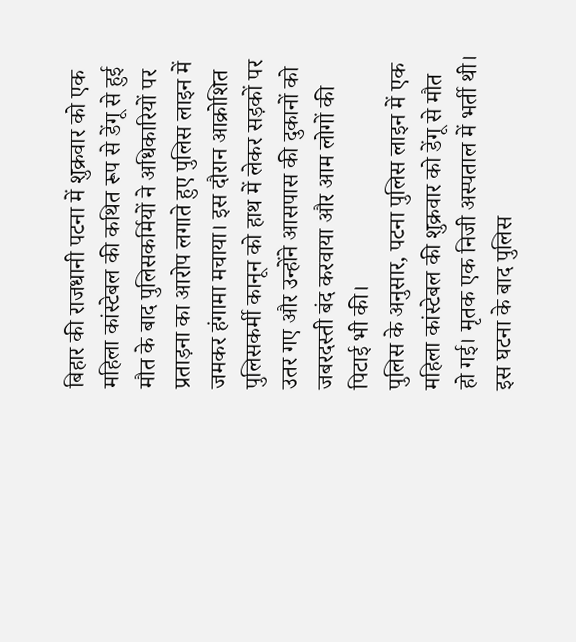बिहार की राजधानी पटना में शुक्रवार को एक महिला कांस्टेबल की कथित रूप से डेंगू से हुई मौत के बाद पुलिसकर्मियों ने अधिकारियों पर प्रताड़ना का आरोप लगाते हुए पुलिस लाइन में जमकर हंगामा मचाया। इस दौरान आक्रोशित पुलिसकर्मी कानून को हाथ में लेकर सड़कों पर उतर गए और उन्होंने आसपास की दुकानों को जबरदस्ती बंद करवाया और आम लोगों की पिटाई भी की।
पुलिस के अनुसार, पटना पुलिस लाइन में एक महिला कांस्टेबल की शुक्रवार को डेंगू से मौत हो गई। मृतक एक निजी अस्पताल में भर्ती थी। इस घटना के बाद पुलिस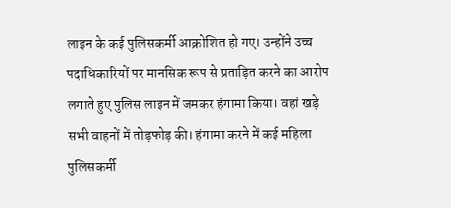लाइन के कई पुलिसकर्मी आक्रोशित हो गए। उन्होंने उच्च पदाधिकारियों पर मानसिक रूप से प्रताड़ित करने का आरोप लगाते हुए पुलिस लाइन में जमकर हंगामा किया। वहां खड़े सभी वाहनों में तोड़फोड़ की। हंगामा करने में कई महिला पुलिसकर्मी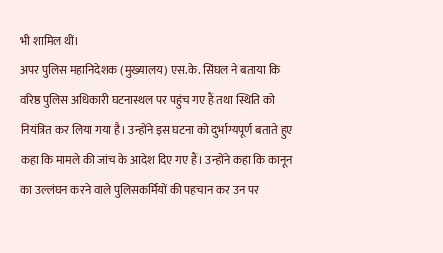भी शामिल थीं।
अपर पुलिस महानिदेशक (मुख्यालय) एस.के. सिंघल ने बताया कि वरिष्ठ पुलिस अधिकारी घटनास्थल पर पहुंच गए हैं तथा स्थिति को नियंत्रित कर लिया गया है। उन्होंने इस घटना को दुर्भाग्यपूर्ण बताते हुए कहा कि मामले की जांच के आदेश दिए गए हैं। उन्होंने कहा कि कानून का उल्लंघन करने वाले पुलिसकर्मियों की पहचान कर उन पर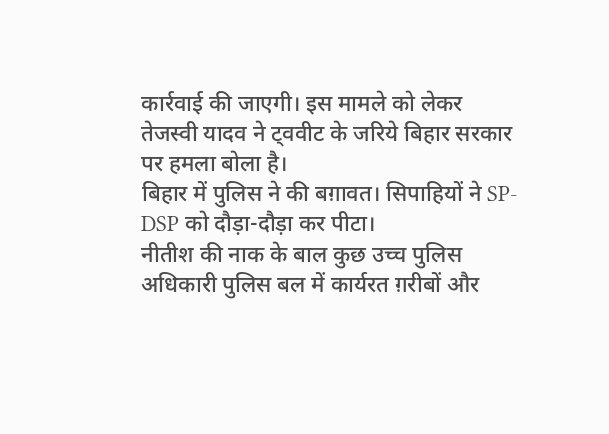कार्रवाई की जाएगी। इस मामले को लेकर तेजस्वी यादव ने ट्ववीट के जरिये बिहार सरकार पर हमला बोला है।
बिहार में पुलिस ने की बग़ावत। सिपाहियों ने SP-DSP को दौड़ा-दौड़ा कर पीटा।
नीतीश की नाक के बाल कुछ उच्च पुलिस अधिकारी पुलिस बल में कार्यरत ग़रीबों और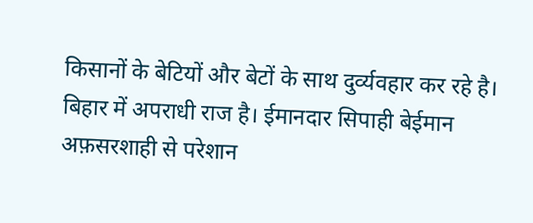किसानों के बेटियों और बेटों के साथ दुर्व्यवहार कर रहे है। बिहार में अपराधी राज है। ईमानदार सिपाही बेईमान अफ़सरशाही से परेशान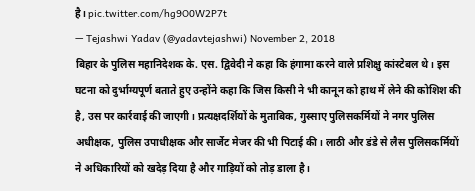है। pic.twitter.com/hg9O0W2P7t
— Tejashwi Yadav (@yadavtejashwi) November 2, 2018
बिहार के पुलिस महानिदेशक के. एस. द्विवेदी ने कहा कि हंगामा करने वाले प्रशिक्षु कांस्टेबल थे। इस घटना को दुर्भाग्यपूर्ण बताते हुए उन्होंने कहा कि जिस किसी ने भी कानून को हाथ में लेने की कोशिश की है, उस पर कार्रवाई की जाएगी। प्रत्यक्षदर्शियों के मुताबिक, गुस्साए पुलिसकर्मियों ने नगर पुलिस अधीक्षक, पुलिस उपाधीक्षक और सार्जेट मेजर की भी पिटाई की। लाठी और डंडे से लैस पुलिसकर्मियों ने अधिकारियों को खदेड़ दिया है और गाड़ियों को तोड़ डाला है।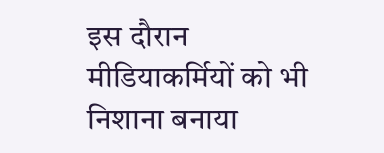इस दौरान मीडियाकर्मियों को भी निशाना बनाया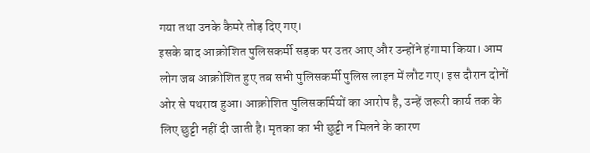गया तथा उनके कैमरे तोड़ दिए गए।
इसके बाद आक्रोशित पुलिसकर्मी सड़क पर उतर आए और उन्होंने हंगामा किया। आम लोग जब आक्रोशित हुए तब सभी पुलिसकर्मी पुलिस लाइन में लौट गए। इस दौरान दोनों ओर से पथराव हुआ। आक्रोशित पुलिसकर्मियों का आरोप है, उन्हें जरूरी कार्य तक के लिए छुट्टी नहीं दी जाती है। मृतका का भी छुट्टी न मिलने के कारण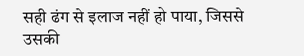सही ढंग से इलाज नहीं हो पाया, जिससे उसकी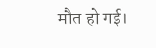मौत हो गई।